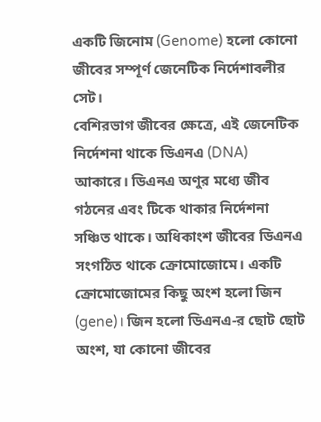একটি জিনোম (Genome) হলো কোনো জীবের সম্পূর্ণ জেনেটিক নির্দেশাবলীর সেট।
বেশিরভাগ জীবের ক্ষেত্রে, এই জেনেটিক নির্দেশনা থাকে ডিএনএ (DNA) আকারে। ডিএনএ অণুর মধ্যে জীব গঠনের এবং টিকে থাকার নির্দেশনা সঞ্চিত থাকে। অধিকাংশ জীবের ডিএনএ সংগঠিত থাকে ক্রোমোজোমে। একটি ক্রোমোজোমের কিছু অংশ হলো জিন (gene)। জিন হলো ডিএনএ-র ছোট ছোট অংশ, যা কোনো জীবের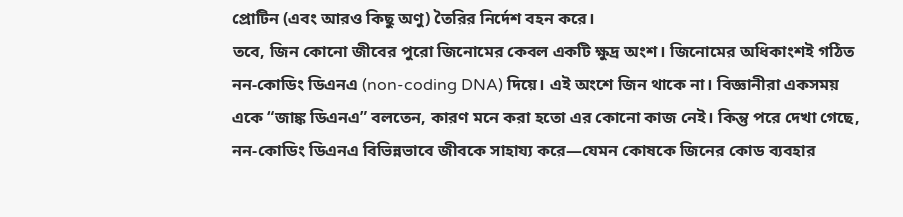প্রোটিন (এবং আরও কিছু অণু) তৈরির নির্দেশ বহন করে।
তবে, জিন কোনো জীবের পুরো জিনোমের কেবল একটি ক্ষুদ্র অংশ। জিনোমের অধিকাংশই গঠিত নন-কোডিং ডিএনএ (non-coding DNA) দিয়ে। এই অংশে জিন থাকে না। বিজ্ঞানীরা একসময় একে “জাঙ্ক ডিএনএ” বলতেন, কারণ মনে করা হতো এর কোনো কাজ নেই। কিন্তু পরে দেখা গেছে, নন-কোডিং ডিএনএ বিভিন্নভাবে জীবকে সাহায্য করে—যেমন কোষকে জিনের কোড ব্যবহার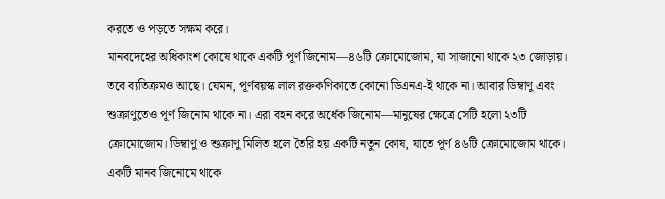করতে ও পড়তে সক্ষম করে।
মানবদেহের অধিকাংশ কোষে থাকে একটি পূর্ণ জিনোম—৪৬টি ক্রোমোজোম, যা সাজানো থাকে ২৩ জোড়ায়। তবে ব্যতিক্রমও আছে। যেমন, পূর্ণবয়স্ক লাল রক্তকণিকাতে কোনো ডিএনএ-ই থাকে না। আবার ডিম্বাণু এবং শুক্রাণুতেও পূর্ণ জিনোম থাকে না। এরা বহন করে অর্ধেক জিনোম—মানুষের ক্ষেত্রে সেটি হলো ২৩টি ক্রোমোজোম। ডিম্বাণু ও শুক্রাণু মিলিত হলে তৈরি হয় একটি নতুন কোষ, যাতে পূর্ণ ৪৬টি ক্রোমোজোম থাকে। একটি মানব জিনোমে থাকে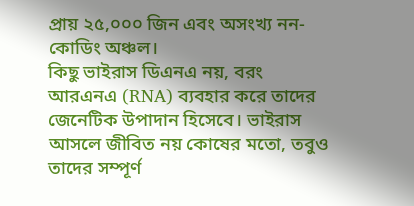প্রায় ২৫,০০০ জিন এবং অসংখ্য নন-কোডিং অঞ্চল।
কিছু ভাইরাস ডিএনএ নয়, বরং আরএনএ (RNA) ব্যবহার করে তাদের জেনেটিক উপাদান হিসেবে। ভাইরাস আসলে জীবিত নয় কোষের মতো, তবুও তাদের সম্পূর্ণ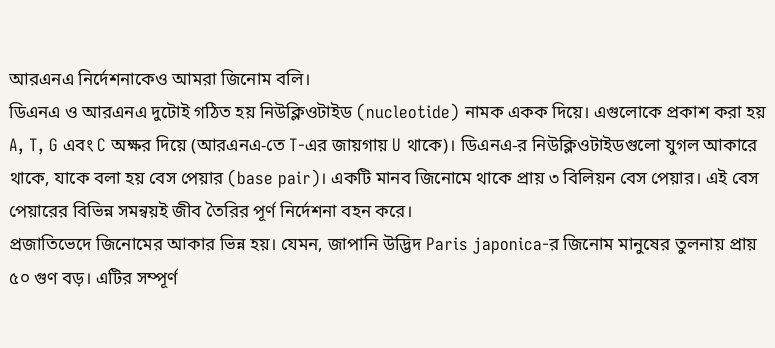আরএনএ নির্দেশনাকেও আমরা জিনোম বলি।
ডিএনএ ও আরএনএ দুটোই গঠিত হয় নিউক্লিওটাইড (nucleotide) নামক একক দিয়ে। এগুলোকে প্রকাশ করা হয় A, T, G এবং C অক্ষর দিয়ে (আরএনএ-তে T-এর জায়গায় U থাকে)। ডিএনএ-র নিউক্লিওটাইডগুলো যুগল আকারে থাকে, যাকে বলা হয় বেস পেয়ার (base pair)। একটি মানব জিনোমে থাকে প্রায় ৩ বিলিয়ন বেস পেয়ার। এই বেস পেয়ারের বিভিন্ন সমন্বয়ই জীব তৈরির পূর্ণ নির্দেশনা বহন করে।
প্রজাতিভেদে জিনোমের আকার ভিন্ন হয়। যেমন, জাপানি উদ্ভিদ Paris japonica-র জিনোম মানুষের তুলনায় প্রায় ৫০ গুণ বড়। এটির সম্পূর্ণ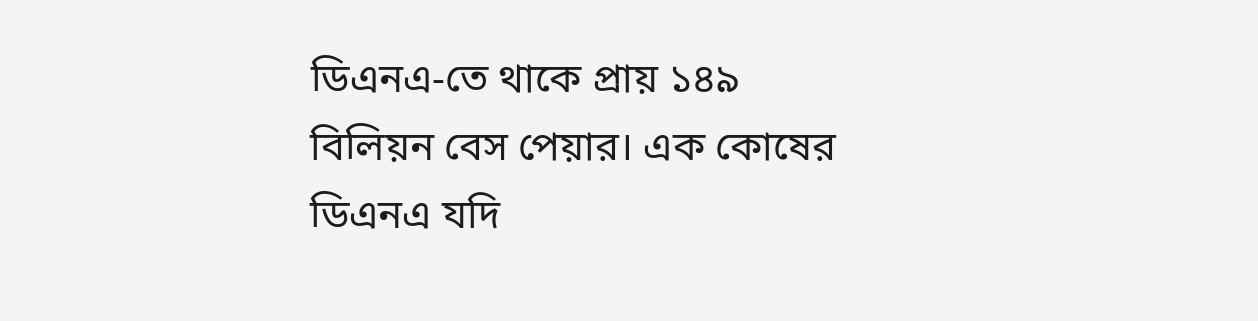ডিএনএ-তে থাকে প্রায় ১৪৯ বিলিয়ন বেস পেয়ার। এক কোষের ডিএনএ যদি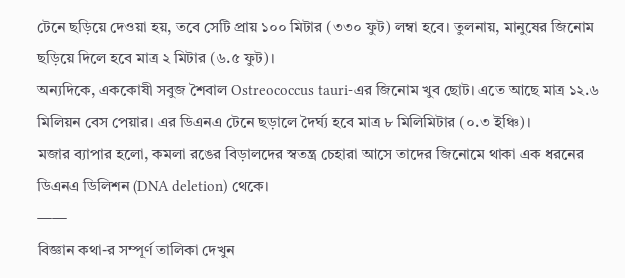টেনে ছড়িয়ে দেওয়া হয়, তবে সেটি প্রায় ১০০ মিটার (৩৩০ ফুট) লম্বা হবে। তুলনায়, মানুষের জিনোম ছড়িয়ে দিলে হবে মাত্র ২ মিটার (৬.৫ ফুট)।
অন্যদিকে, এককোষী সবুজ শৈবাল Ostreococcus tauri-এর জিনোম খুব ছোট। এতে আছে মাত্র ১২.৬ মিলিয়ন বেস পেয়ার। এর ডিএনএ টেনে ছড়ালে দৈর্ঘ্য হবে মাত্র ৮ মিলিমিটার (০.৩ ইঞ্চি)।
মজার ব্যাপার হলো, কমলা রঙের বিড়ালদের স্বতন্ত্র চেহারা আসে তাদের জিনোমে থাকা এক ধরনের ডিএনএ ডিলিশন (DNA deletion) থেকে।
——
বিজ্ঞান কথা-র সম্পূর্ণ তালিকা দেখুন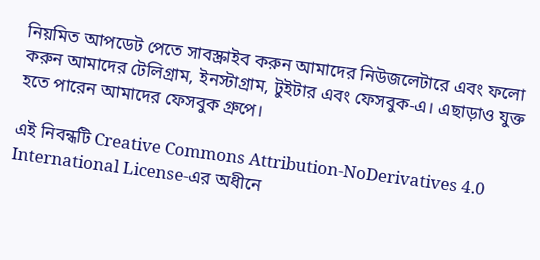নিয়মিত আপডেট পেতে সাবস্ক্রাইব করুন আমাদের নিউজলেটারে এবং ফলো করুন আমাদের টেলিগ্রাম, ইনস্টাগ্রাম, টুইটার এবং ফেসবুক-এ। এছাড়াও যুক্ত হতে পারেন আমাদের ফেসবুক গ্রুপে।

এই নিবন্ধটি Creative Commons Attribution-NoDerivatives 4.0 International License-এর অধীনে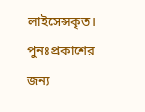লাইসেন্সকৃত। পুনঃপ্রকাশের জন্য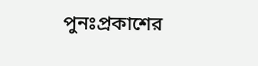পুনঃপ্রকাশের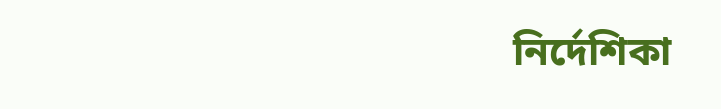নির্দেশিকা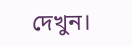দেখুন।